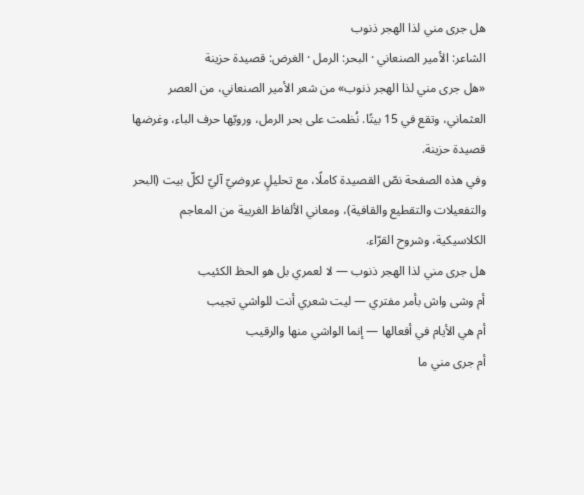هل جرى مني لذا الهجر ذنوب
الشاعر: الأمير الصنعاني · البحر: الرمل · الغرض: قصيدة حزينة
«هل جرى مني لذا الهجر ذنوب» من شعر الأمير الصنعاني، من العصر العثماني، وتقع في 15 بيتًا. نُظمت على بحر الرمل، ورويّها حرف الباء، وغرضها قصيدة حزينة.
وفي هذه الصفحة نصّ القصيدة كاملًا، مع تحليلٍ عروضيّ آليّ لكلّ بيت (البحر والتفعيلات والتقطيع والقافية)، ومعاني الألفاظ الغريبة من المعاجم الكلاسيكية، وشروح القرّاء.
هل جرى مني لذا الهجر ذنوب — لا لعمري بل هو الحظ الكئيب
أم وشى واش بأمر مفتري — ليت شعري أنت للواشي تجيب
أم هي الأيام في أفعالها — إنما الواشي منها والرقيب
أم جرى مني ما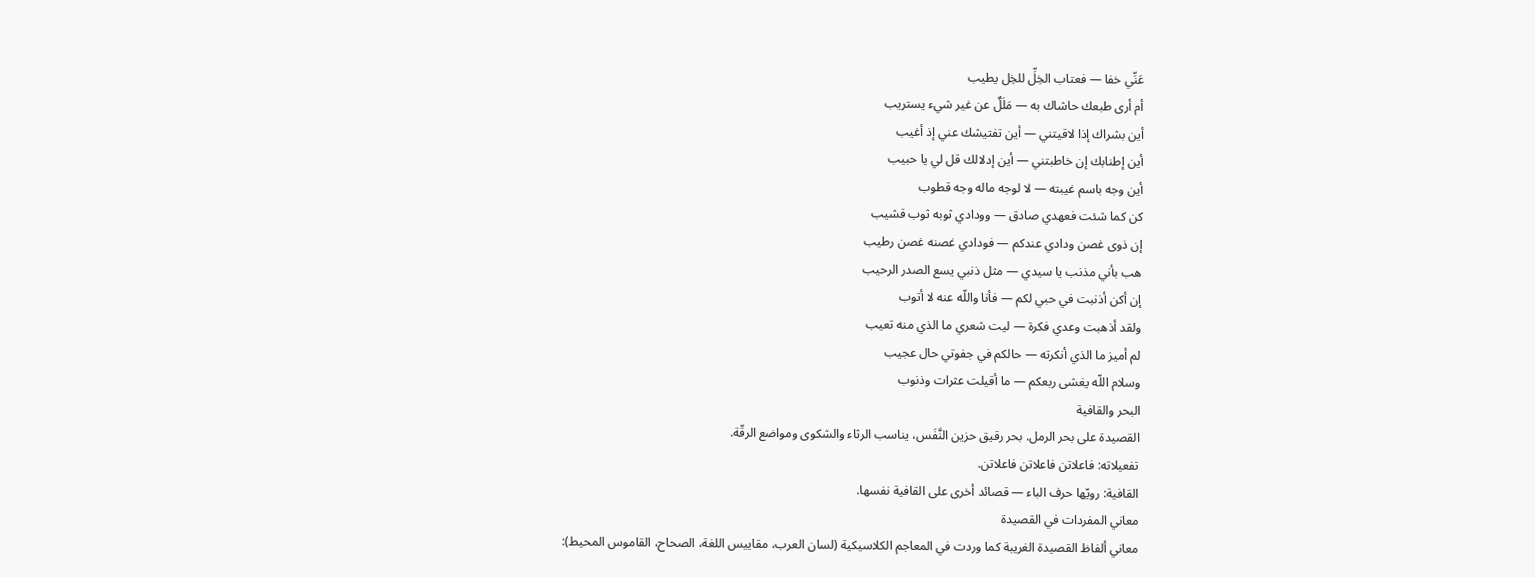عَنِّي خفا — فعتاب الخِلِّ للخِل يطيب
أم أرى طبعك حاشاك به — مَلَلٌ عن غير شيء يستريب
أين بشراك إذا لاقيتني — أين تفتيشك عني إذ أغيب
أين إطنابك إن خاطبتني — أين إدلالك قل لي يا حبيب
أين وجه باسم غيبته — لا لوجه ماله وجه قطوب
كن كما شئت فعهدي صادق — وودادي ثوبه ثوب قشيب
إن ذوى غصن ودادي عندكم — فودادي غصنه غصن رطيب
هب بأني مذنب يا سيدي — مثل ذنبي يسع الصدر الرحيب
إن أكن أذنبت في حبي لكم — فأنا واللّه عنه لا أتوب
ولقد أذهبت وعدي فكرة — ليت شعري ما الذي منه تعيب
لم أميز ما الذي أنكرته — حالكم في جفوتي حال عجيب
وسلام اللّه يغشى ربعكم — ما أقيلت عثرات وذنوب
البحر والقافية
القصيدة على بحر الرمل. بحر رقيق حزين النَّفَس، يناسب الرثاء والشكوى ومواضع الرقّة.
تفعيلاته: فاعلاتن فاعلاتن فاعلاتن.
القافية: رويّها حرف الباء — قصائد أخرى على القافية نفسها.
معاني المفردات في القصيدة
معاني ألفاظ القصيدة الغريبة كما وردت في المعاجم الكلاسيكية (لسان العرب، مقاييس اللغة، الصحاح، القاموس المحيط):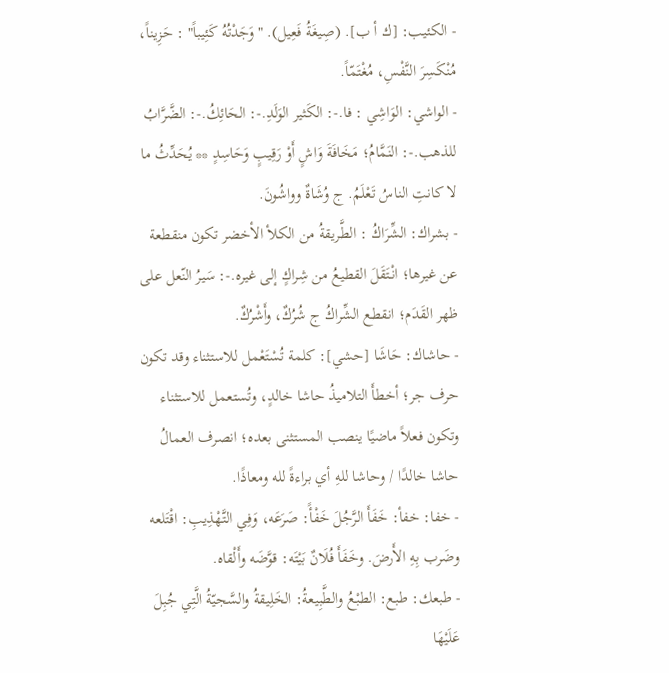- الكئيب: [ك أ ب]. (صِيغَةُ فَعِيل). "وَجَدْتُهُ كَئِيباً" : حَزِيناً، مُنْكَسِرَ النَّفْسِ، مُغْتَمّاً.
- الواشي: الوَاشِي : فا.-: الكَثير الوَلَدِ.-: الحَائِكُ.-: الضَّرَّابُ للذهب.-: النَمَّامُ؛ مَخَافَةَ وَاشٍ أَوْ رَقِيبٍ وَحَاسِدٍ ** يُحَدِّثُ ما لا كانتِ الناسُ تَعْلَمُ. ج وُشَاةٌ وواشُونَ.
- بشراك: الشِّرَاكُ : الطَّريقةُ من الكلأ الأخضر تكون منقطعة عن غيرها؛ انْتَقَلَ القطيعُ من شِراكٍ إلى غيره.-: سَيرُ النّعل على ظهر القَدَم؛ انقطع الشِّراكُ ج شُرُكٌ، وأَشْرُكٌ.
- حاشاك: حَاشَا [حشي]: كلمة تُسْتَعْمل للاستثناء وقد تكون حرف جر؛ أخطأَ التلاميذُ حاشا خالدٍ، وتُستعمل للاستثناء وتكون فعلاً ماضيًا ينصب المستثنى بعده؛ انصرف العمالُ حاشا خالدًا / وحاشا للهِ أي براءةً لله ومعاذًا.
- خفا: خفأ: خَفَأَ الرَّجُلَ خَفْأً: صَرَعَه، وَفِي التَّهْذِيبِ: اقْتَلعه وضَرب بِهِ الأَرضَ. وخَفَأَ فُلَانٌ بَيْتَه: قوَّضَه وأَلْقاه.
- طبعك: طبع: الطبْعُ والطَّبِيعةُ: الخَلِيقةُ والسَّجيّةُ الَّتِي جُبِلَ عَلَيْهَا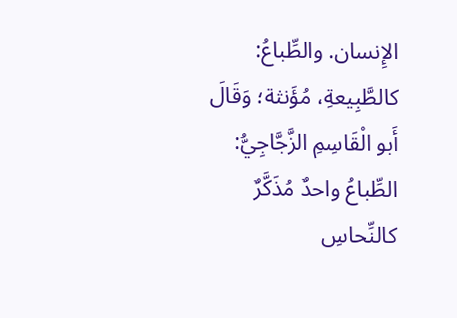الإِنسان. والطِّباعُ: كالطَّبِيعةِ، مُؤَنثة؛ وَقَالَ أَبو الْقَاسِمِ الزَّجَّاجِيُّ: الطِّباعُ واحدٌ مُذَكَّرٌ كالنِّحاسِ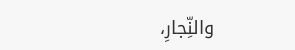والنِّجارِ،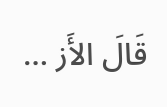قَالَ الأَز …